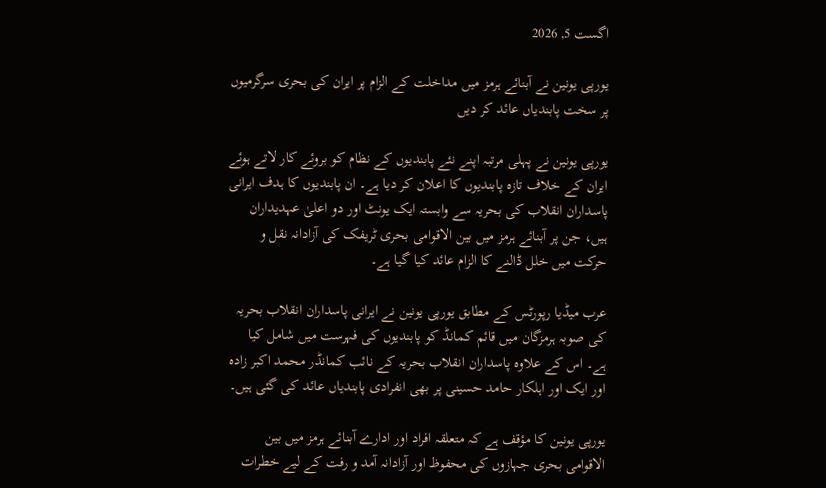اگست 5, 2026

یورپی یونین نے آبنائے ہرمز میں مداخلت کے الزام پر ایران کی بحری سرگرمیوں پر سخت پابندیاں عائد کر دیں

یورپی یونین نے پہلی مرتبہ اپنے نئے پابندیوں کے نظام کو بروئے کار لاتے ہوئے ایران کے خلاف تازہ پابندیوں کا اعلان کر دیا ہے۔ ان پابندیوں کا ہدف ایرانی پاسداران انقلاب کی بحریہ سے وابستہ ایک یونٹ اور دو اعلیٰ عہدیداران ہیں، جن پر آبنائے ہرمز میں بین الاقوامی بحری ٹریفک کی آزادانہ نقل و حرکت میں خلل ڈالنے کا الزام عائد کیا گیا ہے۔

عرب میڈیا رپورٹس کے مطابق یورپی یونین نے ایرانی پاسداران انقلاب بحریہ کی صوبہ ہرمزگان میں قائم کمانڈ کو پابندیوں کی فہرست میں شامل کیا ہے۔ اس کے علاوہ پاسداران انقلاب بحریہ کے نائب کمانڈر محمد اکبر زادہ اور ایک اور اہلکار حامد حسینی پر بھی انفرادی پابندیاں عائد کی گئی ہیں۔

یورپی یونین کا مؤقف ہے کہ متعلقہ افراد اور ادارے آبنائے ہرمز میں بین الاقوامی بحری جہازوں کی محفوظ اور آزادانہ آمد و رفت کے لیے خطرات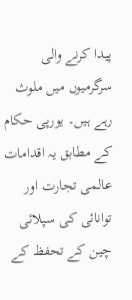پیدا کرنے والی سرگرمیوں میں ملوث رہے ہیں۔ یورپی حکام کے مطابق یہ اقدامات عالمی تجارت اور توانائی کی سپلائی چین کے تحفظ کے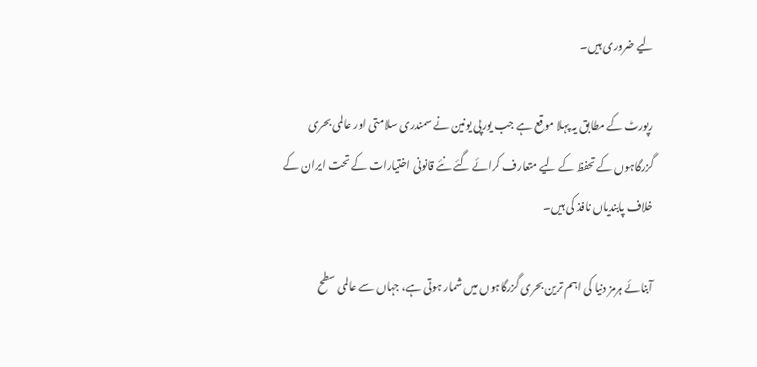لیے ضروری ہیں۔

رپورٹ کے مطابق یہ پہلا موقع ہے جب یورپی یونین نے سمندری سلامتی اور عالمی بحری گزرگاہوں کے تحفظ کے لیے متعارف کرائے گئے نئے قانونی اختیارات کے تحت ایران کے خلاف پابندیاں نافذ کی ہیں۔

آبنائے ہرمز دنیا کی اہم ترین بحری گزرگاہوں میں شمار ہوتی ہے، جہاں سے عالمی سطح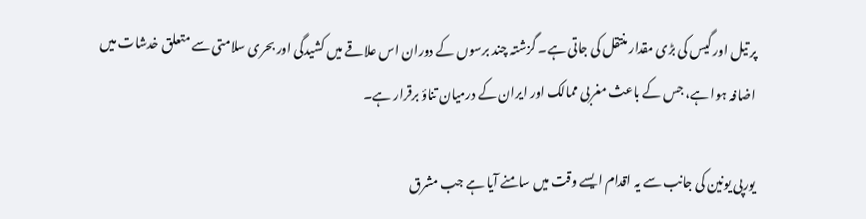پر تیل اور گیس کی بڑی مقدار منتقل کی جاتی ہے۔ گزشتہ چند برسوں کے دوران اس علاقے میں کشیدگی اور بحری سلامتی سے متعلق خدشات میں اضافہ ہوا ہے، جس کے باعث مغربی ممالک اور ایران کے درمیان تناؤ برقرار ہے۔

یورپی یونین کی جانب سے یہ اقدام ایسے وقت میں سامنے آیا ہے جب مشرق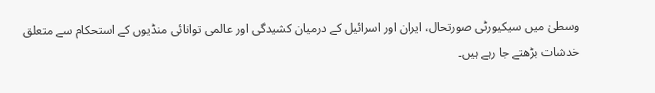وسطیٰ میں سیکیورٹی صورتحال، ایران اور اسرائیل کے درمیان کشیدگی اور عالمی توانائی منڈیوں کے استحکام سے متعلق خدشات بڑھتے جا رہے ہیں۔